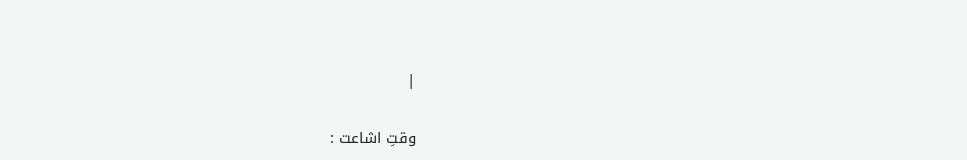|

وقتِ اشاعت :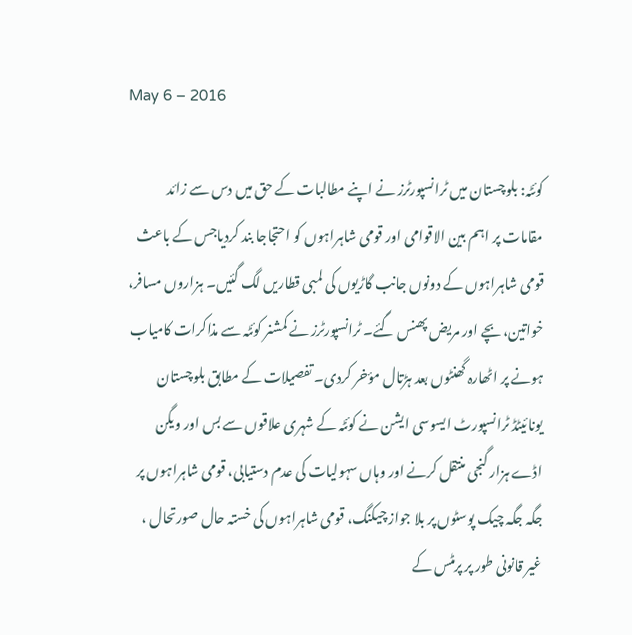May 6 – 2016

کوئٹہ: بلوچستان میں ٹرانسپورٹرز نے اپنے مطالبات کے حق میں دس سے زائد مقامات پر اہم بین الاقوامی اور قومی شاہراہوں کو احتجاجا بند کردیاجس کے باعث قومی شاہراہوں کے دونوں جانب گاڑیوں کی لمبی قطاریں لگ گئیں۔ ہزاروں مسافر، خواتین، بچے اور مریض پھنس گئے۔ ٹرانسپورٹرز نے کمشنر کوئٹہ سے مذاکرات کامیاب ہونے پر اٹھارہ گھنٹوں بعد ہڑتال مؤخر کردی۔ تفصیلات کے مطابق بلوچستان یونائیٹڈ ٹرانسپورٹ ایسوسی ایشن نے کوئٹہ کے شہری علاقوں سے بس اور ویگن اڈے ہزار گنجی منتقل کرنے اور وہاں سہولیات کی عدم دستیابی، قومی شاہراہوں پر جگہ جگہ چیک پوسٹوں پر بلا جواز چیکنگ، قومی شاہراہوں کی خستہ حال صورتحال ، غیر قانونی طور پر پرمٹس کے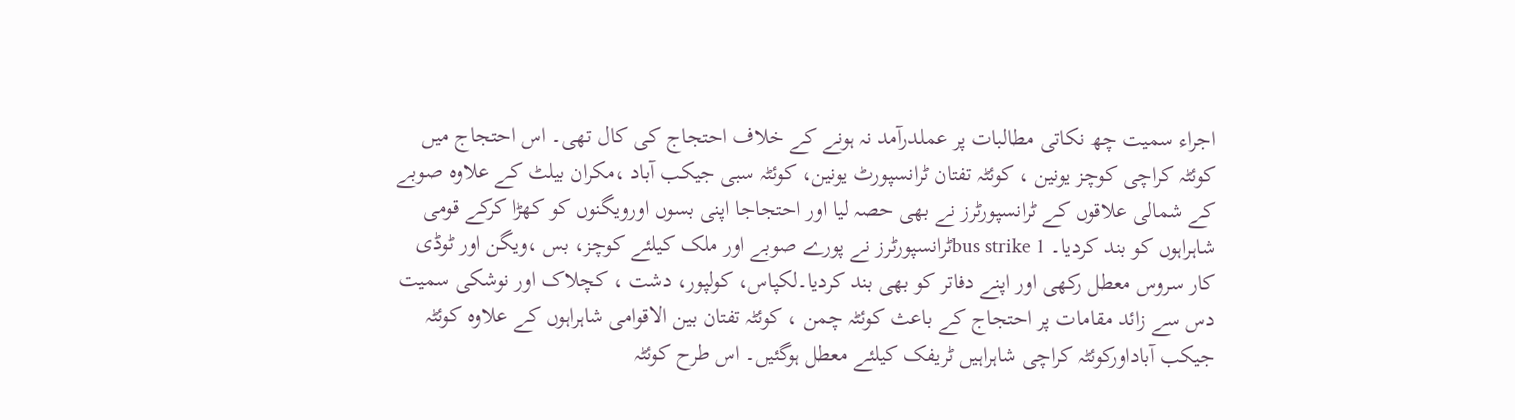اجراء سمیت چھ نکاتی مطالبات پر عملدرآمد نہ ہونے کے خلاف احتجاج کی کال تھی۔ اس احتجاج میں کوئٹہ کراچی کوچز یونین ، کوئٹہ تفتان ٹرانسپورٹ یونین، کوئٹہ سبی جیکب آباد ،مکران بیلٹ کے علاوہ صوبے کے شمالی علاقوں کے ٹرانسپورٹرز نے بھی حصہ لیا اور احتجاجا اپنی بسوں اورویگنوں کو کھڑا کرکے قومی شاہراہوں کو بند کردیا۔ bus strike 1ٹرانسپورٹرز نے پورے صوبے اور ملک کیلئے کوچز، بس ،ویگن اور ٹوڈی کار سروس معطل رکھی اور اپنے دفاتر کو بھی بند کردیا۔لکپاس، کولپور، دشت ، کچلاک اور نوشکی سمیت دس سے زائد مقامات پر احتجاج کے باعث کوئٹہ چمن ، کوئٹہ تفتان بین الاقوامی شاہراہوں کے علاوہ کوئٹہ جیکب آباداورکوئٹہ کراچی شاہراہیں ٹریفک کیلئے معطل ہوگئیں۔ اس طرح کوئٹہ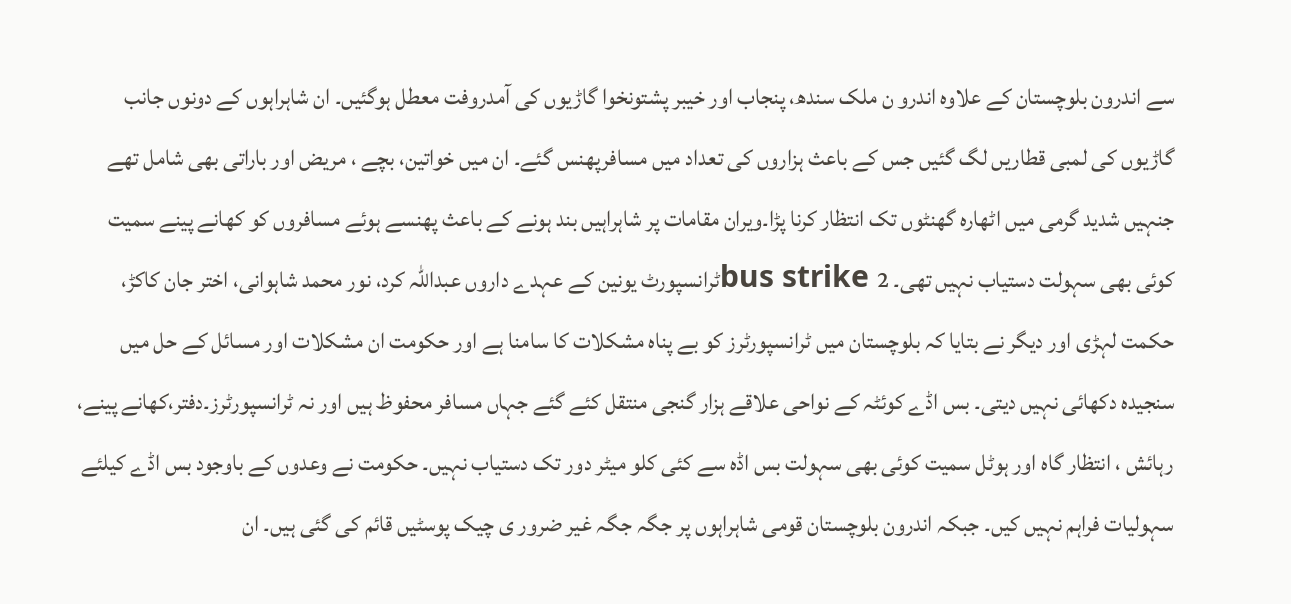سے اندرون بلوچستان کے علاوہ اندرو ن ملک سندھ، پنجاب اور خیبر پشتونخوا گاڑیوں کی آمدروفت معطل ہوگئیں۔ ان شاہراہوں کے دونوں جانب گاڑیوں کی لمبی قطاریں لگ گئیں جس کے باعث ہزاروں کی تعداد میں مسافرپھنس گئے۔ ان میں خواتین، بچے ، مریض اور باراتی بھی شامل تھے جنہیں شدید گرمی میں اٹھارہ گھنٹوں تک انتظار کرنا پڑا۔ویران مقامات پر شاہراہیں بند ہونے کے باعث پھنسے ہوئے مسافروں کو کھانے پینے سمیت کوئی بھی سہولت دستیاب نہیں تھی۔ bus strike 2ٹرانسپورٹ یونین کے عہدے داروں عبداللہ کرد، نور محمد شاہوانی، اختر جان کاکڑ، حکمت لہڑی اور دیگر نے بتایا کہ بلوچستان میں ٹرانسپورٹرز کو بے پناہ مشکلات کا سامنا ہے اور حکومت ان مشکلات اور مسائل کے حل میں سنجیدہ دکھائی نہیں دیتی۔ بس اڈے کوئٹہ کے نواحی علاقے ہزار گنجی منتقل کئے گئے جہاں مسافر محفوظ ہیں اور نہ ٹرانسپورٹرز۔دفتر،کھانے پینے، رہائش ، انتظار گاہ اور ہوٹل سمیت کوئی بھی سہولت بس اڈہ سے کئی کلو میٹر دور تک دستیاب نہیں۔ حکومت نے وعدوں کے باوجود بس اڈے کیلئے سہولیات فراہم نہیں کیں۔ جبکہ اندرون بلوچستان قومی شاہراہوں پر جگہ جگہ غیر ضرور ی چیک پوسٹیں قائم کی گئی ہیں۔ ان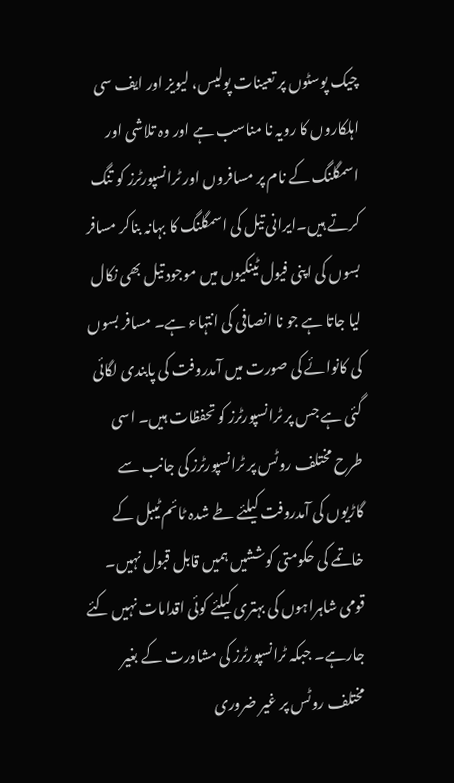چیک پوسٹوں پر تعینات پولیس، لیویز اور ایف سی اہلکاروں کا رویہ نا مناسب ہے اور وہ تلاشی اور اسمگلنگ کے نام پر مسافروں اور ٹرانسپورٹرز کو تنگ کرتے ہیں۔ایرانی تیل کی اسمگلنگ کا بہانہ بناکر مسافر بسوں کی اپنی فیول ٹینکیوں میں موجود تیل بھی نکال لیا جاتا ہے جو نا انصافی کی انتہاء ہے۔ مسافر بسوں کی کانوائے کی صورت میں آمدروفت کی پابندی لگائی گئی ہے جس پر ٹرانسپورٹرز کو تحفظات ہیں۔ اسی طرح مختلف روٹس پر ٹرانسپورٹرز کی جانب سے گاڑیوں کی آمدروفت کیلئے طے شدہ ٹائم ٹیبل کے خاتمے کی حکومتی کوششیں ہمیں قابل قبول نہیں۔ قومی شاہراہوں کی بہتری کیلئے کوئی اقدامات نہیں کئے جارہے۔ جبکہ ٹرانسپورٹرز کی مشاورت کے بغیر مختلف روٹس پر غیر ضروری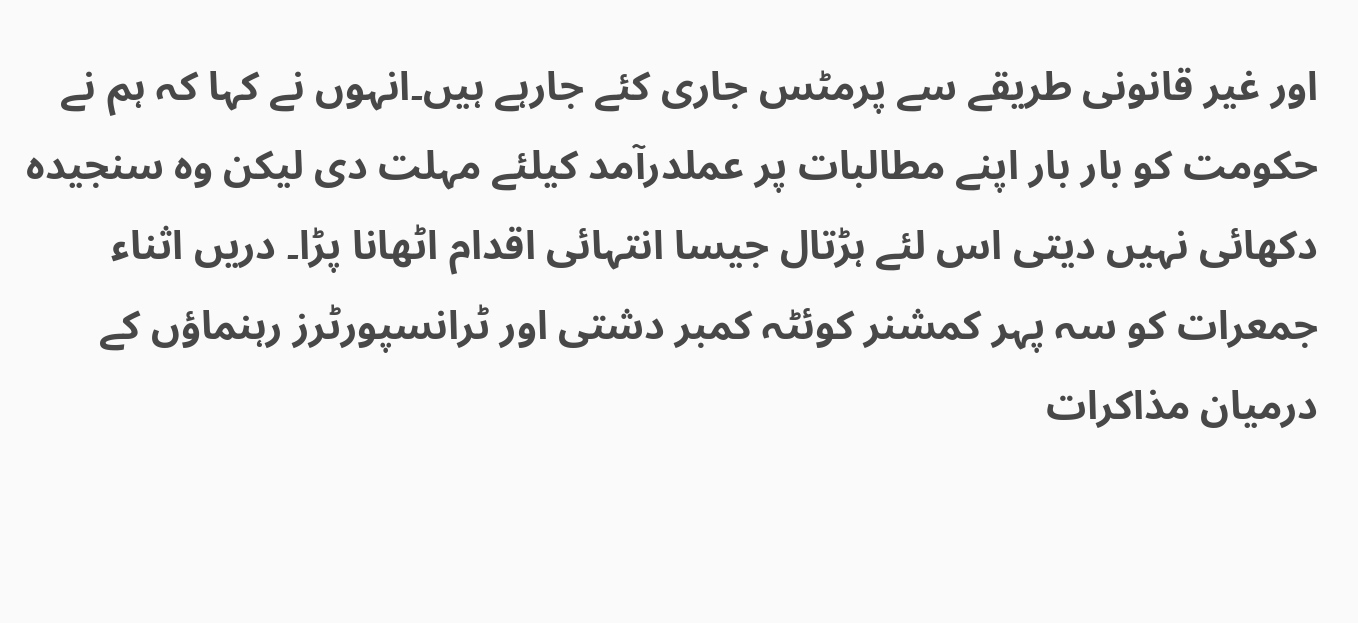اور غیر قانونی طریقے سے پرمٹس جاری کئے جارہے ہیں۔انہوں نے کہا کہ ہم نے حکومت کو بار بار اپنے مطالبات پر عملدرآمد کیلئے مہلت دی لیکن وہ سنجیدہ دکھائی نہیں دیتی اس لئے ہڑتال جیسا انتہائی اقدام اٹھانا پڑا۔ دریں اثناء جمعرات کو سہ پہر کمشنر کوئٹہ کمبر دشتی اور ٹرانسپورٹرز رہنماؤں کے درمیان مذاکرات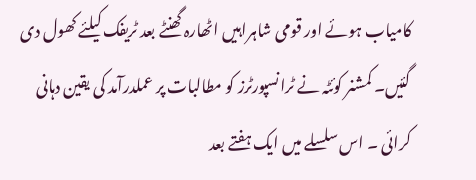کامیاب ہوئے اور قومی شاہراہیں اٹھارہ گھنٹے بعد ٹریفک کیلئے کھول دی گئیں۔ کمشنر کوئٹہ نے ٹرانسپورٹرز کو مطالبات پر عملدرآمد کی یقین دہانی کرائی ۔ اس سلسلے میں ایک ہفتے بعد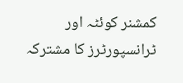کمشنر کوئٹہ اور ٹرانسپورٹرز کا مشترکہ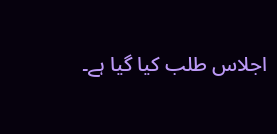اجلاس طلب کیا گیا ہے۔